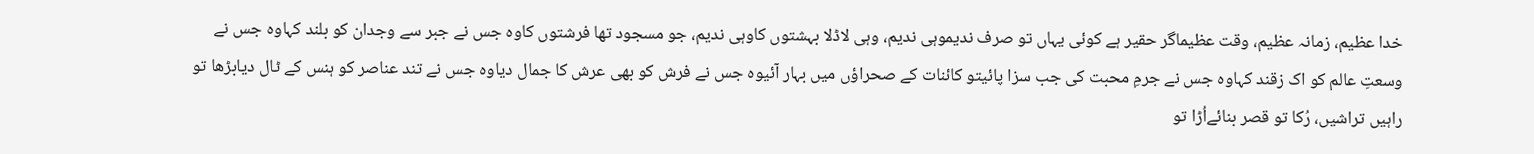خدا عظیم، زمانہ عظیم، وقت عظیماگر حقیر ہے کوئی یہاں تو صرف ندیموہی ندیم، وہی لاڈلا بہشتوں کاوہی ندیم، جو مسجود تھا فرشتوں کاوہ جس نے جبر سے وجدان کو بلند کہاوہ جس نے وسعتِ عالم کو اک زقند کہاوہ جس نے جرمِ محبت کی جب سزا پائیتو کائنات کے صحراؤں میں بہار آئیوہ جس نے فرش کو بھی عرش کا جمال دیاوہ جس نے تند عناصر کو ہنس کے ٹال دیابڑھا تو راہیں تراشیں، رُکا تو قصر بنائےاُڑا تو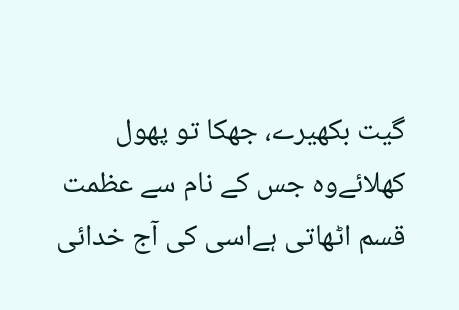گیت بکھیرے، جھکا تو پھول کھلائےوہ جس کے نام سے عظمت قسم اٹھاتی ہےاسی کی آج خدائی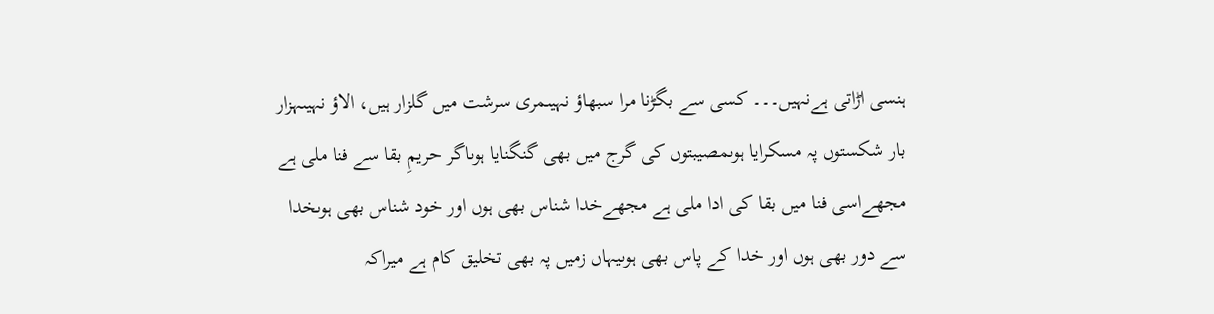ہنسی اڑاتی ہےنہیں۔۔۔ کسی سے بگڑنا مرا سبھاؤ نہیںمری سرشت میں گلزار ہیں، الاؤ نہیںہزار بار شکستوں پہ مسکرایا ہوںمصیبتوں کی گرج میں بھی گنگنایا ہوںاگر حریمِ بقا سے فنا ملی ہے مجھےاسی فنا میں بقا کی ادا ملی ہے مجھےخدا شناس بھی ہوں اور خود شناس بھی ہوںخدا سے دور بھی ہوں اور خدا کے پاس بھی ہوںیہاں زمیں پہ بھی تخلیق کام ہے میراکہ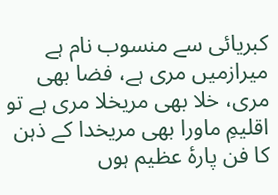کبریائی سے منسوب نام ہے میرازمیں مری ہے، فضا بھی مری، خلا بھی مریخلا مری ہے تو اقلیمِ ماورا بھی مریخدا کے ذہن کا فن پارۂ عظیم ہوں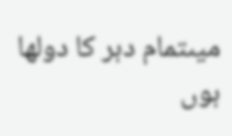میںتمام دہر کا دولھا ہوں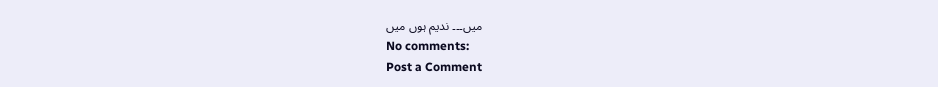میں۔۔۔ ندیم ہوں میں
No comments:
Post a Comment